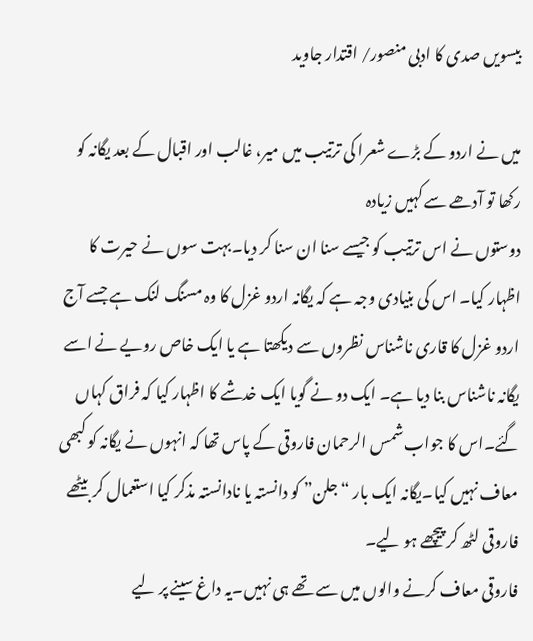بیسویں صدی کا ادبی منصور/ اقتدار جاوید

میں نے اردو کے بڑے شعرا کی ترتیب میں میر، غالب اور اقبال کے بعد یگانہ کو رکھا تو آدھے سے کہیں زیادہ
دوستوں نے اس ترتیب کو جیسے سنا ان سنا کر دیا۔بہت سوں نے حیرت کا اظہار کیا۔ اس کی بنیادی وجہ ہے کہ یگانہ اردو غزل کا وہ مسنگ لنک ہے جسے آج اردو غزل کا قاری ناشناس نظروں سے دیکھتا ہے یا ایک خاص رویے نے اسے یگانہ ناشناس بنا دیا ہے۔ ایک دو نے گویا ایک خدشے کا اظہار کیا کہ فراق کہاں گئے۔اس کا جواب شمس الرحمان فاروقی کے پاس تھا کہ انہوں نے یگانہ کو کبھی معاف نہیں کیا۔یگانہ ایک بار “جلن” کو دانستہ یا نادانستہ مذکر کیا استعمال کر بیٹھے فاروقی لٹھ کر پیچھے ہو لیے۔
فاروقی معاف کرنے والوں میں سے تھے ہی نہیں۔یہ داغ سینے پر لیے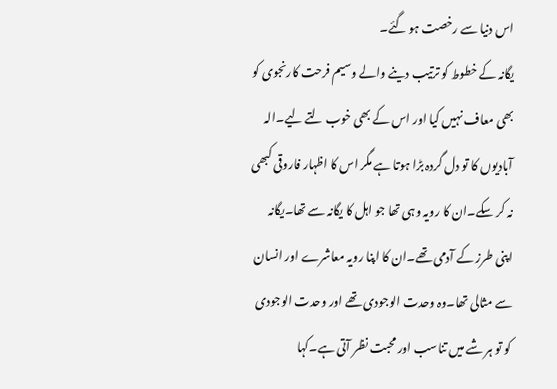اس دنیا سے رخصت ہو گئے۔
یگانہ کے خطوط کو ترتیب دینے والے وسیم فرحت کارنجوی کو بھی معاف نہیں کیا اور اس کے بھی خوب لتے لیے۔الہ آبادیوں کا تو دل گردہ بڑا ہوتا ہے مگر اس کا اظہار فاروقی کبھی نہ کر سکے۔ان کا رویہ وہی تھا جو اہل کا یگانہ سے تھا۔یگانہ اپنی طرز کے آدمی تھے۔ان کا اپنا رویہ معاشرے اور انسان سے مثالی تھا۔وہ وحدت الوجودی تھے اور وحدت الوجودی کو تو ہر شے میں تناسب اور محبت نظر آتی ہے۔کہا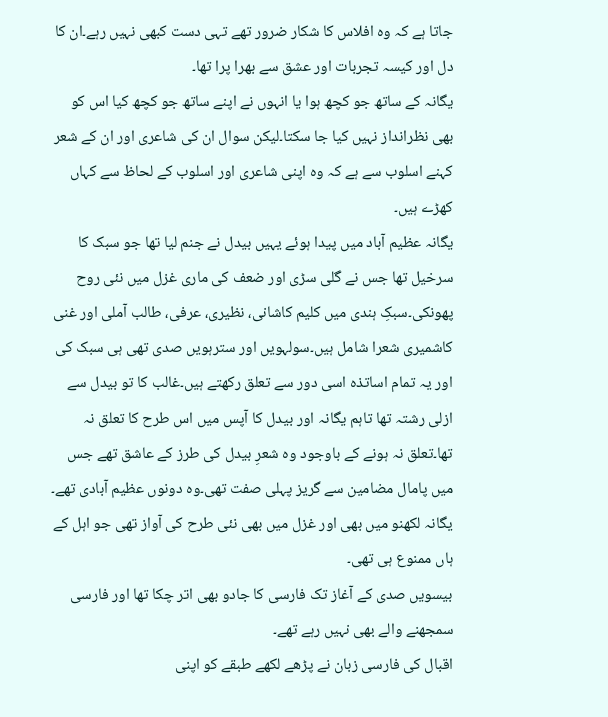جاتا ہے کہ وہ افلاس کا شکار ضرور تھے تہی دست کبھی نہیں رہے۔ان کا دل اور کیسہ تجربات اور عشق سے بھرا پرا تھا۔
یگانہ کے ساتھ جو کچھ ہوا یا انہوں نے اپنے ساتھ جو کچھ کیا اس کو بھی نظرانداز نہیں کیا جا سکتا۔لیکن سوال ان کی شاعری اور ان کے شعر کہنے اسلوب سے ہے کہ وہ اپنی شاعری اور اسلوب کے لحاظ سے کہاں کھڑے ہیں۔
یگانہ عظیم آباد میں پیدا ہوئے یہیں بیدل نے جنم لیا تھا جو سبک کا سرخیل تھا جس نے گلی سڑی اور ضعف کی ماری غزل میں نئی روح پھونکی۔سبکِ ہندی میں کلیم کاشانی، نظیری، عرفی، طالب آملی اور غنی کاشمیری شعرا شامل ہیں۔سولہویں اور سترہویں صدی تھی ہی سبک کی اور یہ تمام اساتذہ اسی دور سے تعلق رکھتے ہیں۔غالب کا تو بیدل سے ازلی رشتہ تھا تاہم یگانہ اور بیدل کا آپس میں اس طرح کا تعلق نہ تھا۔تعلق نہ ہونے کے باوجود وہ شعرِ بیدل کی طرز کے عاشق تھے جس میں پامال مضامین سے گریز پہلی صفت تھی۔وہ دونوں عظیم آبادی تھے۔ یگانہ لکھنو میں بھی اور غزل میں بھی نئی طرح کی آواز تھی جو اہل کے ہاں ممنوع ہی تھی۔
بیسویں صدی کے آغاز تک فارسی کا جادو بھی اتر چکا تھا اور فارسی سمجھنے والے بھی نہیں رہے تھے۔
اقبال کی فارسی زبان نے پڑھے لکھے طبقے کو اپنی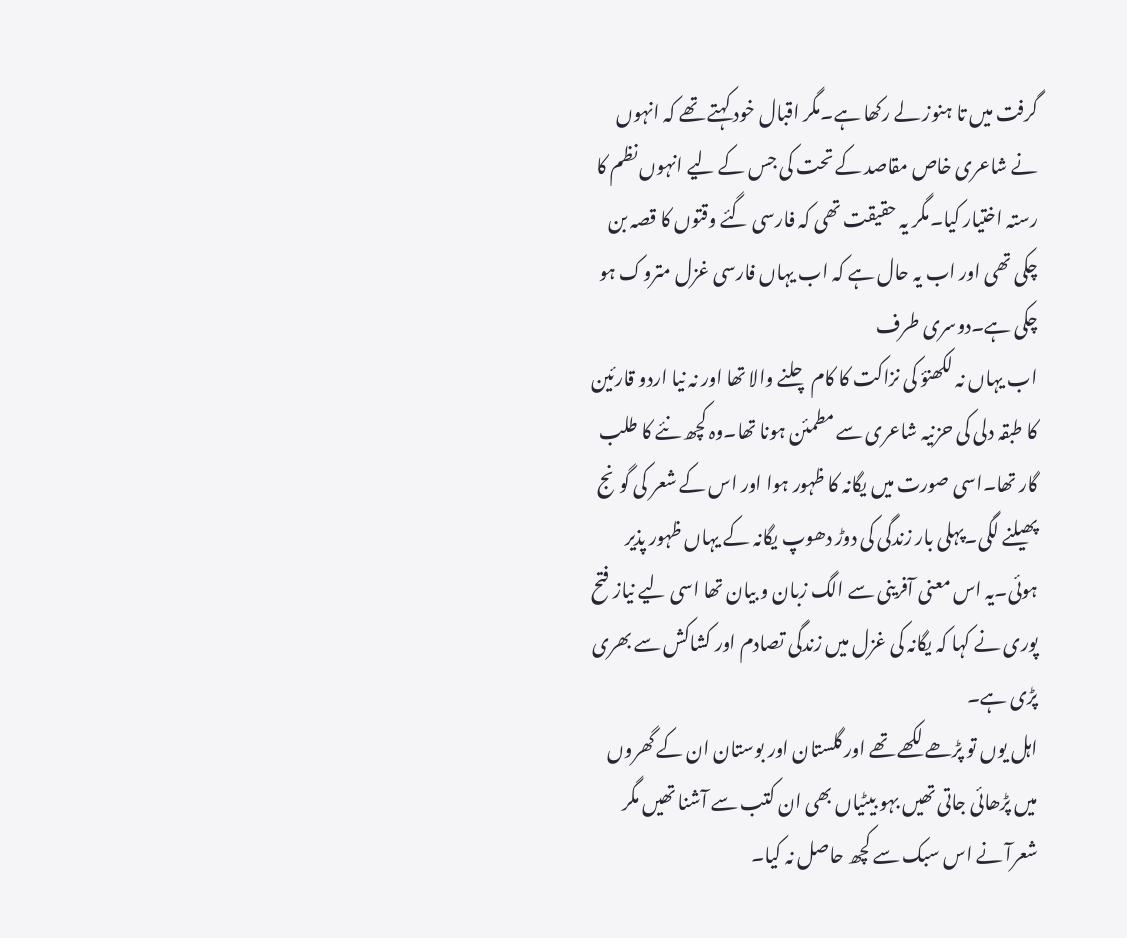گرفت میں تا ہنوز لے رکھا ہے۔مگر اقبال خود کہتے تھے کہ انہوں نے شاعری خاص مقاصد کے تحت کی جس کے لیے انہوں نظم کا رستہ اختیار کیا۔مگر یہ حقیقت تھی کہ فارسی گئے وقتوں کا قصہ بن چکی تھی اور اب یہ حال ہے کہ اب یہاں فارسی غزل متروک ہو چکی ہے۔دوسری طرف
اب یہاں نہ لکھنؤ کی نزاکت کا کام چلنے والا تھا اور نہ نیا اردو قارئین کا طبقہ دلی کی حزنیہ شاعری سے مطمئن ہونا تھا۔وہ کچھ نئے کا طلب گار تھا۔اسی صورت میں یگانہ کا ظہور ہوا اور اس کے شعر کی گونج پھیلنے لگی۔پہلی بار زندگی کی دوڑ دھوپ یگانہ کے یہاں ظہور پذیر ہوئی۔یہ اس معنی آفرینی سے الگ زبان و بیان تھا اسی لیے نیاز فتح پوری نے کہا کہ یگانہ کی غزل میں زندگی تصادم اور کشاکش سے بھری پڑی ہے۔
اہل یوں تو پڑھے لکھے تھے اور گلستان اور بوستان ان کے گھروں میں پڑھائی جاتی تھیں بہو بیٹیاں بھی ان کتب سے آشنا تھیں مگر شعرآ نے اس سبک سے کچھ حاصل نہ کیا۔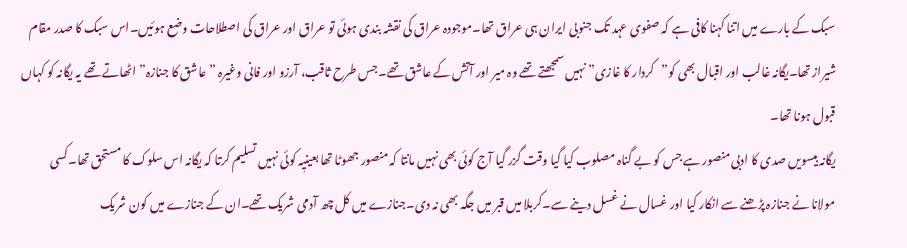سبک کے بارے میں اتنا کہنا کافی ہے کہ صفوی عہد تک جنوبی ایران ہی عراق تھا۔موجودہ عراق کی نقشہ بندی ہوئی تو عراق اور عراق کی اصطلاحات وضع ہوئیں۔اس سبک کا صدر مقام شیراز تھا۔یگانہ غالب اور اقبال بھی کو”کردار کا غازی” نہیں سمجھتے تھے وہ میر اور آتش کے عاشق تھے۔جس طرح ثاقب، آرزو اور فانی وغیرہ ” عاشق کا جنازہ” اٹھاتے تھے یہ یگانہ کو کہاں قبول ہونا تھا۔
یگانہ بیسویں صدی کا ادبی منصور ہے جس کو بے گناہ مصلوب کیا گیا وقت گزر گیا آج کوئی بھی نہیں مانتا کہ منصور جھوٹا تھا بعینیٖہ کوئی نہیں تسلیم کرتا کہ یگانہ اس سلوک کا مستحق تھا۔کسی مولانا نے جنازہ پڑھنے سے انکار کیا اور غسال نے غسل دینے سے۔کربلا میں قبر میں جگہ بھی نہ دی۔جنازے میں کل چھ آدمی شریک تھے۔ان کے جنازے میں کون شریک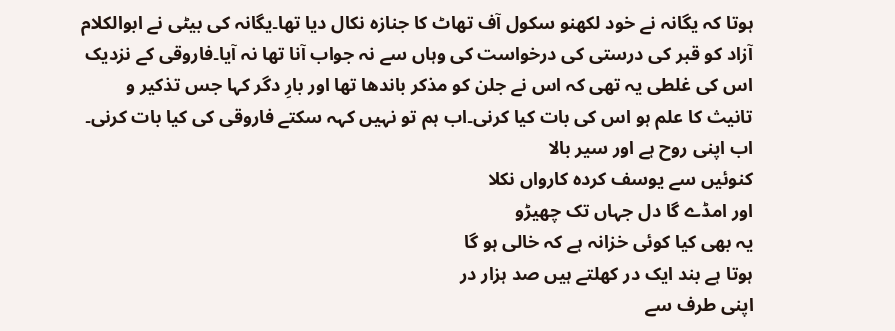ہوتا کہ یگانہ نے خود لکھنو سکول آف تھاٹ کا جنازہ نکال دیا تھا۔یگانہ کی بیٹی نے ابوالکلام آزاد کو قبر کی درستی کی درخواست کی وہاں سے نہ جواب آنا تھا نہ آیا۔فاروقی کے نزدیک اس کی غلطی یہ تھی کہ اس نے جلن کو مذکر باندھا تھا اور بارِ دگر کہا جس تذکیر و تانیث کا علم ہو اس کی بات کیا کرنی۔اب ہم تو نہیں کہہ سکتے فاروقی کی کیا بات کرنی۔
اب اپنی روح ہے اور سیر بالا
کنوئیں سے یوسف کردہ کارواں نکلا
اور امڈے گا دل جہاں تک چھیڑو
یہ بھی کیا کوئی خزانہ ہے کہ خالی ہو گا
ہوتا ہے بند ایک در کھلتے ہیں صد ہزار در
اپنی طرف سے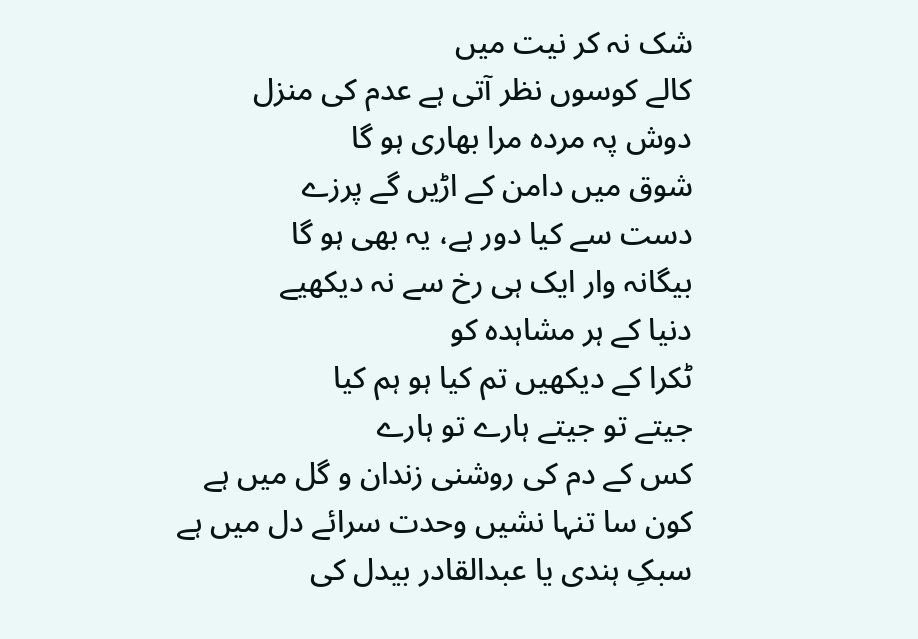شک نہ کر نیت میں
کالے کوسوں نظر آتی ہے عدم کی منزل
دوش پہ مردہ مرا بھاری ہو گا
شوق میں دامن کے اڑیں گے پرزے
دست سے کیا دور ہے، یہ بھی ہو گا
بیگانہ وار ایک ہی رخ سے نہ دیکھیے
دنیا کے ہر مشاہدہ کو
ٹکرا کے دیکھیں تم کیا ہو ہم کیا
جیتے تو جیتے ہارے تو ہارے
کس کے دم کی روشنی زندان و گل میں ہے
کون سا تنہا نشیں وحدت سرائے دل میں ہے
سبکِ ہندی یا عبدالقادر بیدل کی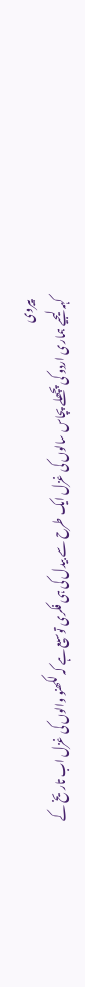پیروی
کہہ لیجیے ہماری اردو کی پچھلے پچاس سالوں کی غزل ایک طرح سے بیدل کی ہی فکری توسیع ہے کہ لکھنو والوں کی غزل اب تاریخ کے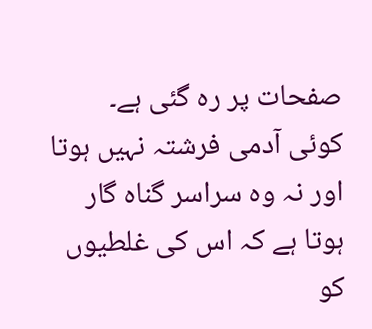صفحات پر رہ گئی ہے۔
کوئی آدمی فرشتہ نہیں ہوتا اور نہ وہ سراسر گناہ گار ہوتا ہے کہ اس کی غلطیوں کو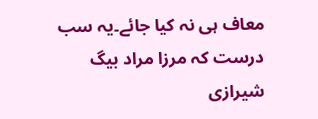معاف ہی نہ کیا جائے۔یہ سب درست کہ مرزا مراد بیگ شیرازی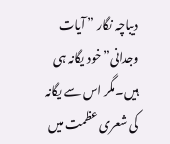دیباچہ نگار ” آیات وجدانی” خود یگانہ ہی ہیں۔مگر اس سے یگانہ کی شعری عظمت میں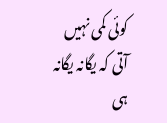کوئی کمی نہیں آتی کہ یگانہ یگانہ ہی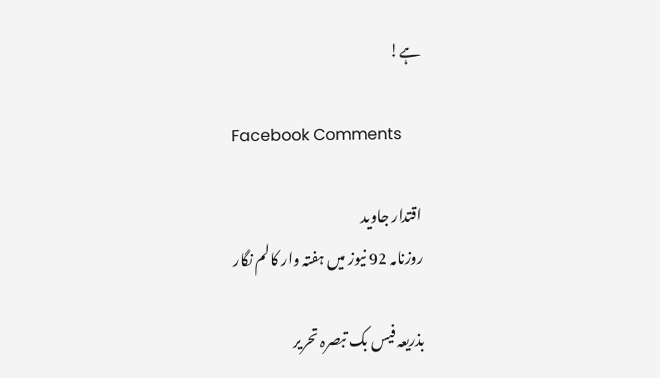ہے!

Facebook Comments

اقتدار جاوید
روزنامہ 92 نیوز میں ہفتہ وار کالم نگار

بذریعہ فیس بک تبصرہ تحریر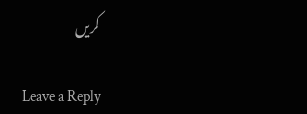کریں

Leave a Reply